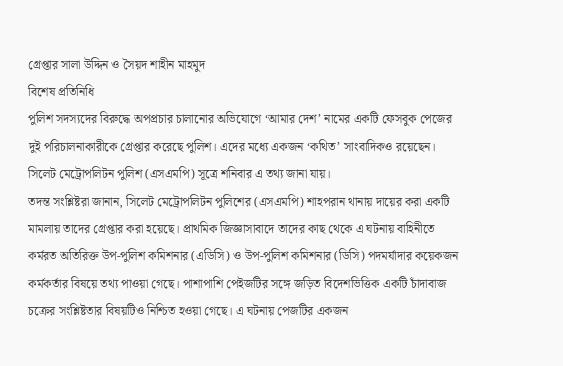গ্রেপ্তার সালা উদ্দিন ও সৈয়দ শাহীন মাহমুদ
বিশেষ প্রতিনিধি
পুলিশ সদস্যদের বিরুদ্ধে অপপ্রচার চালানোর অভিযোগে ‘আমার দেশ’ নামের একটি ফেসবুক পেজের দুই পরিচালনাকারীকে গ্রেপ্তার করেছে পুলিশ। এদের মধ্যে একজন ‘কথিত’ সাংবাদিকও রয়েছেন।
সিলেট মেট্রোপলিটন পুলিশ (এসএমপি) সূত্রে শনিবার এ তথ্য জানা যায়।
তদন্ত সংশ্লিষ্টরা জানান, সিলেট মেট্রোপলিটন পুলিশের (এসএমপি) শাহপরান থানায় দায়ের করা একটি মামলায় তাদের গ্রেপ্তার করা হয়েছে। প্রাথমিক জিজ্ঞাসাবাদে তাদের কাছ থেকে এ ঘটনায় বাহিনীতে কর্মরত অতিরিক্ত উপ-পুলিশ কমিশনার (এডিসি) ও উপ-পুলিশ কমিশনার (ডিসি) পদমর্যাদার কয়েকজন কর্মকর্তার বিষয়ে তথ্য পাওয়া গেছে। পাশাপাশি পেইজটির সঙ্গে জড়িত বিদেশভিত্তিক একটি চাঁদাবাজ চক্রের সংশ্লিষ্টতার বিষয়টিও নিশ্চিত হওয়া গেছে। এ ঘটনায় পেজটির একজন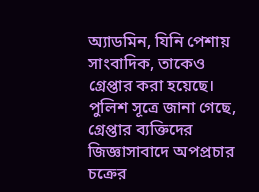অ্যাডমিন, যিনি পেশায় সাংবাদিক, তাকেও গ্রেপ্তার করা হয়েছে।
পুলিশ সূত্রে জানা গেছে, গ্রেপ্তার ব্যক্তিদের জিজ্ঞাসাবাদে অপপ্রচার চক্রের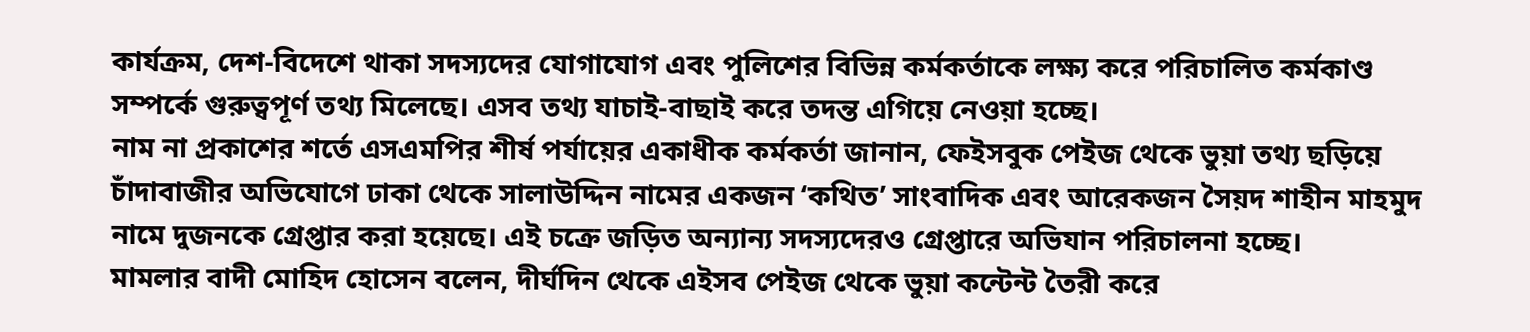কার্যক্রম, দেশ-বিদেশে থাকা সদস্যদের যোগাযোগ এবং পুলিশের বিভিন্ন কর্মকর্তাকে লক্ষ্য করে পরিচালিত কর্মকাণ্ড সম্পর্কে গুরুত্বপূর্ণ তথ্য মিলেছে। এসব তথ্য যাচাই-বাছাই করে তদন্ত এগিয়ে নেওয়া হচ্ছে।
নাম না প্রকাশের শর্তে এসএমপির শীর্ষ পর্যায়ের একাধীক কর্মকর্তা জানান, ফেইসবুক পেইজ থেকে ভুয়া তথ্য ছড়িয়ে চাঁদাবাজীর অভিযোগে ঢাকা থেকে সালাউদ্দিন নামের একজন ‘কথিত’ সাংবাদিক এবং আরেকজন সৈয়দ শাহীন মাহমুদ নামে দুজনকে গ্রেপ্তার করা হয়েছে। এই চক্রে জড়িত অন্যান্য সদস্যদেরও গ্রেপ্তারে অভিযান পরিচালনা হচ্ছে।
মামলার বাদী মোহিদ হোসেন বলেন, দীর্ঘদিন থেকে এইসব পেইজ থেকে ভুয়া কন্টেন্ট তৈরী করে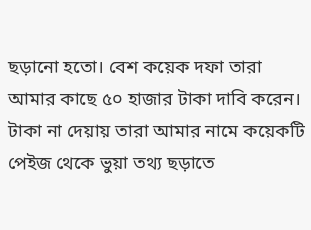ছড়ানো হতো। বেশ কয়েক দফা তারা আমার কাছে ৫০ হাজার টাকা দাবি করেন। টাকা না দেয়ায় তারা আমার নামে কয়েকটি পেইজ থেকে ভুয়া তথ্য ছড়াতে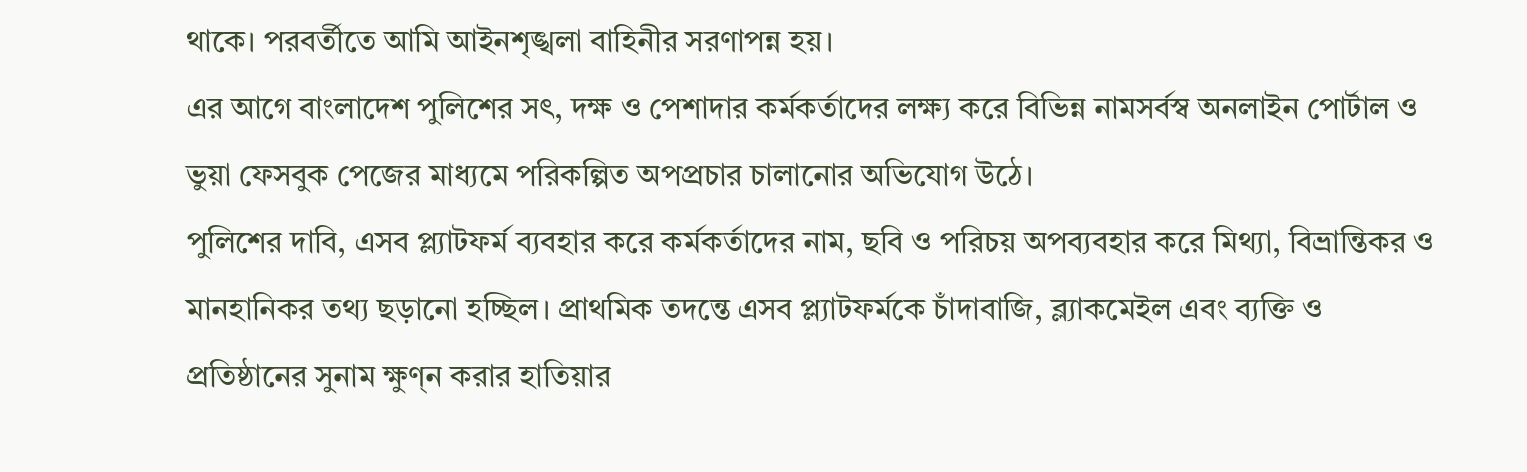থাকে। পরবর্তীতে আমি আইনশৃঙ্খলা বাহিনীর সরণাপন্ন হয়।
এর আগে বাংলাদেশ পুলিশের সৎ, দক্ষ ও পেশাদার কর্মকর্তাদের লক্ষ্য করে বিভিন্ন নামসর্বস্ব অনলাইন পোর্টাল ও ভুয়া ফেসবুক পেজের মাধ্যমে পরিকল্পিত অপপ্রচার চালানোর অভিযোগ উঠে।
পুলিশের দাবি, এসব প্ল্যাটফর্ম ব্যবহার করে কর্মকর্তাদের নাম, ছবি ও পরিচয় অপব্যবহার করে মিথ্যা, বিভ্রান্তিকর ও মানহানিকর তথ্য ছড়ানো হচ্ছিল। প্রাথমিক তদন্তে এসব প্ল্যাটফর্মকে চাঁদাবাজি, ব্ল্যাকমেইল এবং ব্যক্তি ও প্রতিষ্ঠানের সুনাম ক্ষুণ্ন করার হাতিয়ার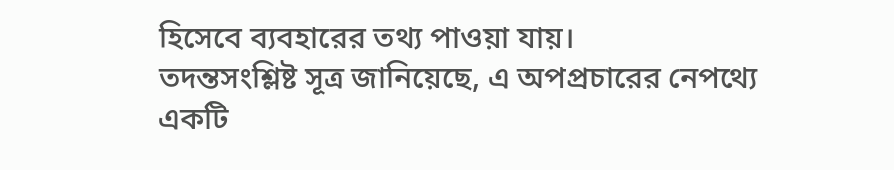হিসেবে ব্যবহারের তথ্য পাওয়া যায়।
তদন্তসংশ্লিষ্ট সূত্র জানিয়েছে, এ অপপ্রচারের নেপথ্যে একটি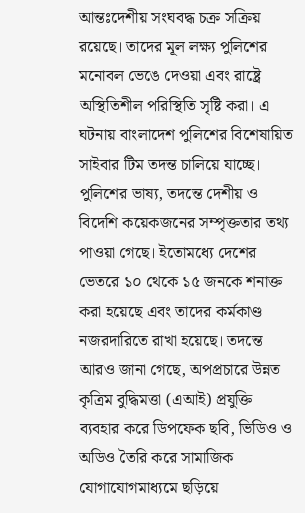আন্তঃদেশীয় সংঘবদ্ধ চক্র সক্রিয় রয়েছে। তাদের মূল লক্ষ্য পুলিশের মনোবল ভেঙে দেওয়া এবং রাষ্ট্রে অস্থিতিশীল পরিস্থিতি সৃষ্টি করা। এ ঘটনায় বাংলাদেশ পুলিশের বিশেষায়িত সাইবার টিম তদন্ত চালিয়ে যাচ্ছে।
পুলিশের ভাষ্য, তদন্তে দেশীয় ও বিদেশি কয়েকজনের সম্পৃক্ততার তথ্য পাওয়া গেছে। ইতোমধ্যে দেশের ভেতরে ১০ থেকে ১৫ জনকে শনাক্ত করা হয়েছে এবং তাদের কর্মকাণ্ড নজরদারিতে রাখা হয়েছে। তদন্তে আরও জানা গেছে, অপপ্রচারে উন্নত কৃত্রিম বুদ্ধিমত্তা (এআই) প্রযুক্তি ব্যবহার করে ডিপফেক ছবি, ভিডিও ও অডিও তৈরি করে সামাজিক যোগাযোগমাধ্যমে ছড়িয়ে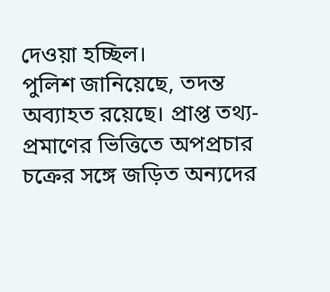দেওয়া হচ্ছিল।
পুলিশ জানিয়েছে, তদন্ত অব্যাহত রয়েছে। প্রাপ্ত তথ্য-প্রমাণের ভিত্তিতে অপপ্রচার চক্রের সঙ্গে জড়িত অন্যদের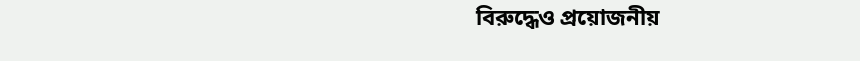বিরুদ্ধেও প্রয়োজনীয়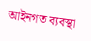আইনগত ব্যবস্থা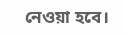নেওয়া হবে।